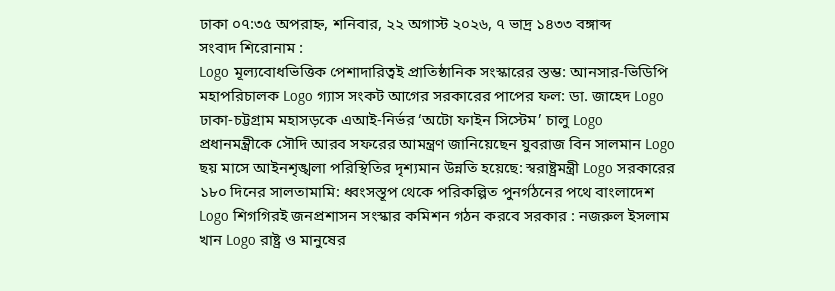ঢাকা ০৭:৩৫ অপরাহ্ন, শনিবার, ২২ অগাস্ট ২০২৬, ৭ ভাদ্র ১৪৩৩ বঙ্গাব্দ
সংবাদ শিরোনাম :
Logo মূল্যবোধভিত্তিক পেশাদারিত্বই প্রাতিষ্ঠানিক সংস্কারের স্তম্ভ: আনসার-ভিডিপি মহাপরিচালক Logo গ্যাস সংকট আগের সরকারের পাপের ফল: ডা. জাহেদ Logo ঢাকা-চট্টগ্রাম মহাসড়কে এআই-নির্ভর ‘অটো ফাইন সিস্টেম’ চালু Logo প্রধানমন্ত্রীকে সৌদি আরব সফরের আমন্ত্রণ জানিয়েছেন যুবরাজ বিন সালমান Logo ছয় মাসে আইনশৃঙ্খলা পরিস্থিতির দৃশ্যমান উন্নতি হয়েছে: স্বরাষ্ট্রমন্ত্রী Logo সরকারের ১৮০ দিনের সালতামামি: ধ্বংসস্তূপ থেকে পরিকল্পিত পুনর্গঠনের পথে বাংলাদেশ Logo শিগগিরই জনপ্রশাসন সংস্কার কমিশন গঠন করবে সরকার : নজরুল ইসলাম খান Logo রাষ্ট্র ও মানুষের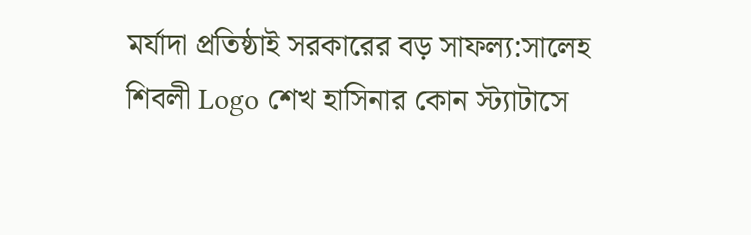মর্যাদা প্রতিষ্ঠাই সরকারের বড় সাফল্য:সালেহ শিবলী Logo শেখ হাসিনার কোন স্ট্যাটাসে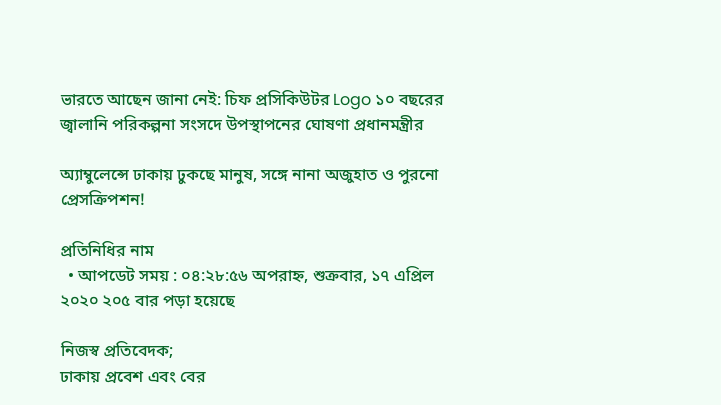ভারতে আছেন জানা নেই: চিফ প্রসিকিউটর Logo ১০ বছরের জ্বালানি পরিকল্পনা সংসদে উপস্থাপনের ঘোষণা প্রধানমন্ত্রীর

অ্যাম্বুলেন্সে ঢাকায় ঢুকছে মানুষ, সঙ্গে নানা অজুহাত ও পুরনো প্রেসক্রিপশন!

প্রতিনিধির নাম
  • আপডেট সময় : ০৪:২৮:৫৬ অপরাহ্ন, শুক্রবার, ১৭ এপ্রিল ২০২০ ২০৫ বার পড়া হয়েছে

নিজস্ব প্রতিবেদক;
ঢাকায় প্রবেশ এবং বের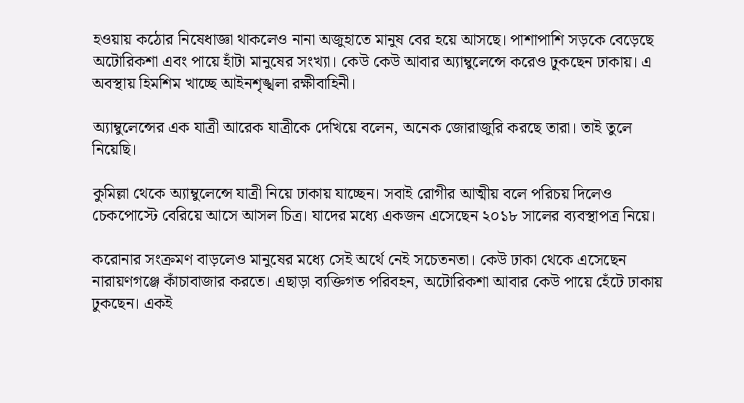হওয়ায় কঠোর নিষেধাজ্ঞা থাকলেও নানা অজুহাতে মানুষ বের হয়ে আসছে। পাশাপাশি সড়কে বেড়েছে অটোরিকশা এবং পায়ে হাঁটা মানুষের সংখ্যা। কেউ কেউ আবার অ্যাম্বুলেন্সে করেও ঢুকছেন ঢাকায়। এ অবস্থায় হিমশিম খাচ্ছে আইনশৃঙ্খলা রক্ষীবাহিনী।

অ্যাম্বুলেন্সের এক যাত্রী আরেক যাত্রীকে দেখিয়ে বলেন, অনেক জোরাজুরি করছে তারা। তাই তুলে নিয়েছি।

কুমিল্লা থেকে অ্যাম্বুলেন্সে যাত্রী নিয়ে ঢাকায় যাচ্ছেন। সবাই রোগীর আত্মীয় বলে পরিচয় দিলেও চেকপোস্টে বেরিয়ে আসে আসল চিত্র। যাদের মধ্যে একজন এসেছেন ২০১৮ সালের ব্যবস্থাপত্র নিয়ে।

করোনার সংক্রমণ বাড়লেও মানুষের মধ্যে সেই অর্থে নেই সচেতনতা। কেউ ঢাকা থেকে এসেছেন নারায়ণগঞ্জে কাঁচাবাজার করতে। এছাড়া ব্যক্তিগত পরিবহন, অটোরিকশা আবার কেউ পায়ে হেঁটে ঢাকায় ঢুকছেন। একই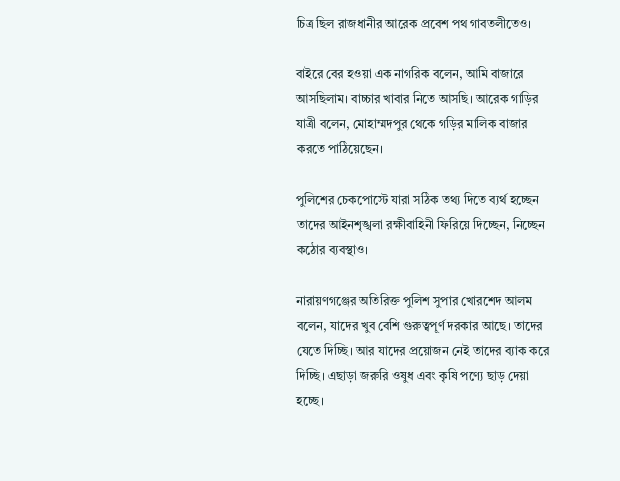চিত্র ছিল রাজধানীর আরেক প্রবেশ পথ গাবতলীতেও।

বাইরে বের হওয়া এক নাগরিক বলেন, আমি বাজারে আসছিলাম। বাচ্চার খাবার নিতে আসছি। আরেক গাড়ির যাত্রী বলেন, মোহাম্মদপুর থেকে গড়ির মালিক বাজার করতে পাঠিয়েছেন।

পুলিশের চেকপোস্টে যারা সঠিক তথ্য দিতে ব্যর্থ হচ্ছেন তাদের আইনশৃঙ্খলা রক্ষীবাহিনী ফিরিয়ে দিচ্ছেন, নিচ্ছেন কঠোর ব্যবস্থাও।

নারায়ণগঞ্জের অতিরিক্ত পুলিশ সুপার খোরশেদ আলম বলেন, যাদের খুব বেশি গুরুত্বপূর্ণ দরকার আছে। তাদের যেতে দিচ্ছি। আর যাদের প্রয়োজন নেই তাদের ব্যাক করে দিচ্ছি। এছাড়া জরুরি ওষুধ এবং কৃষি পণ্যে ছাড় দেয়া হচ্ছে।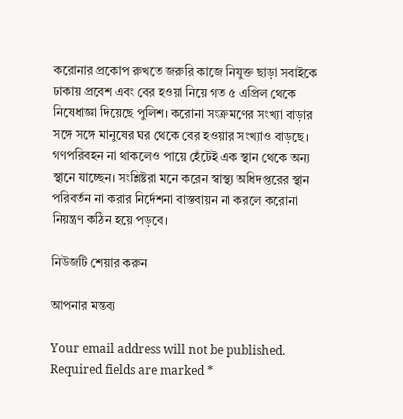করোনার প্রকোপ রুখতে জরুরি কাজে নিযুক্ত ছাড়া সবাইকে ঢাকায় প্রবেশ এবং বের হওয়া নিয়ে গত ৫ এপ্রিল থেকে নিষেধাজ্ঞা দিয়েছে পুলিশ। করোনা সংক্রমণের সংখ্যা বাড়ার সঙ্গে সঙ্গে মানুষের ঘর থেকে বের হওয়ার সংখ্যাও বাড়ছে। গণপরিবহন না থাকলেও পায়ে হেঁটেই এক স্থান থেকে অন্য স্থানে যাচ্ছেন। সংশ্লিষ্টরা মনে করেন স্বাস্থ্য অধিদপ্তরের স্থান পরিবর্তন না করার নির্দেশনা বাস্তবায়ন না করলে করোনা নিয়ন্ত্রণ কঠিন হয়ে পড়বে।

নিউজটি শেয়ার করুন

আপনার মন্তব্য

Your email address will not be published. Required fields are marked *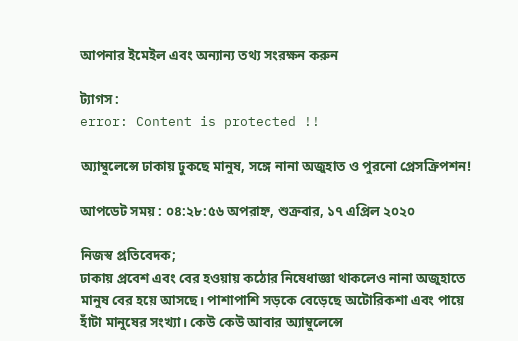আপনার ইমেইল এবং অন্যান্য তথ্য সংরক্ষন করুন

ট্যাগস :
error: Content is protected !!

অ্যাম্বুলেন্সে ঢাকায় ঢুকছে মানুষ, সঙ্গে নানা অজুহাত ও পুরনো প্রেসক্রিপশন!

আপডেট সময় : ০৪:২৮:৫৬ অপরাহ্ন, শুক্রবার, ১৭ এপ্রিল ২০২০

নিজস্ব প্রতিবেদক;
ঢাকায় প্রবেশ এবং বের হওয়ায় কঠোর নিষেধাজ্ঞা থাকলেও নানা অজুহাতে মানুষ বের হয়ে আসছে। পাশাপাশি সড়কে বেড়েছে অটোরিকশা এবং পায়ে হাঁটা মানুষের সংখ্যা। কেউ কেউ আবার অ্যাম্বুলেন্সে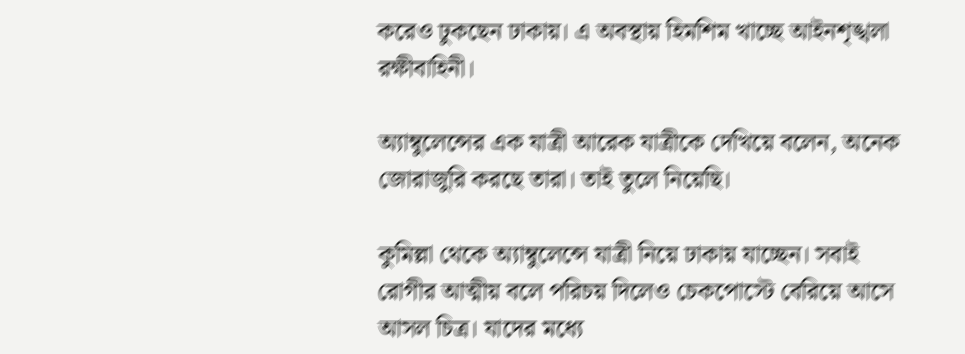করেও ঢুকছেন ঢাকায়। এ অবস্থায় হিমশিম খাচ্ছে আইনশৃঙ্খলা রক্ষীবাহিনী।

অ্যাম্বুলেন্সের এক যাত্রী আরেক যাত্রীকে দেখিয়ে বলেন, অনেক জোরাজুরি করছে তারা। তাই তুলে নিয়েছি।

কুমিল্লা থেকে অ্যাম্বুলেন্সে যাত্রী নিয়ে ঢাকায় যাচ্ছেন। সবাই রোগীর আত্মীয় বলে পরিচয় দিলেও চেকপোস্টে বেরিয়ে আসে আসল চিত্র। যাদের মধ্যে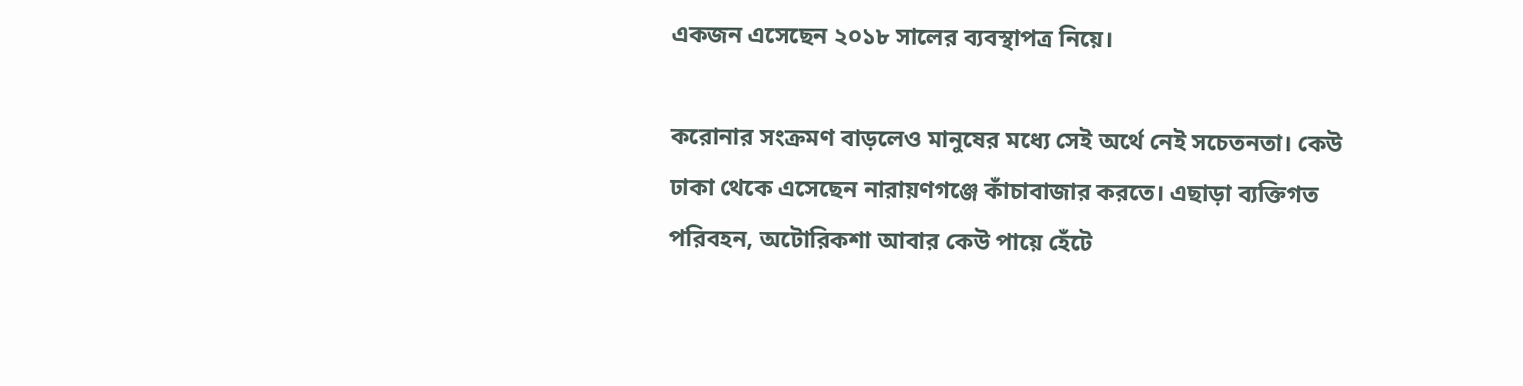একজন এসেছেন ২০১৮ সালের ব্যবস্থাপত্র নিয়ে।

করোনার সংক্রমণ বাড়লেও মানুষের মধ্যে সেই অর্থে নেই সচেতনতা। কেউ ঢাকা থেকে এসেছেন নারায়ণগঞ্জে কাঁচাবাজার করতে। এছাড়া ব্যক্তিগত পরিবহন, অটোরিকশা আবার কেউ পায়ে হেঁটে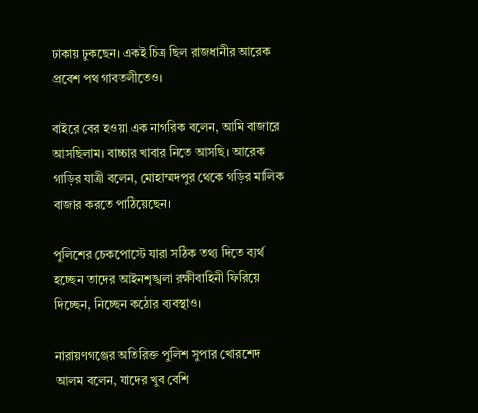ঢাকায় ঢুকছেন। একই চিত্র ছিল রাজধানীর আরেক প্রবেশ পথ গাবতলীতেও।

বাইরে বের হওয়া এক নাগরিক বলেন, আমি বাজারে আসছিলাম। বাচ্চার খাবার নিতে আসছি। আরেক গাড়ির যাত্রী বলেন, মোহাম্মদপুর থেকে গড়ির মালিক বাজার করতে পাঠিয়েছেন।

পুলিশের চেকপোস্টে যারা সঠিক তথ্য দিতে ব্যর্থ হচ্ছেন তাদের আইনশৃঙ্খলা রক্ষীবাহিনী ফিরিয়ে দিচ্ছেন, নিচ্ছেন কঠোর ব্যবস্থাও।

নারায়ণগঞ্জের অতিরিক্ত পুলিশ সুপার খোরশেদ আলম বলেন, যাদের খুব বেশি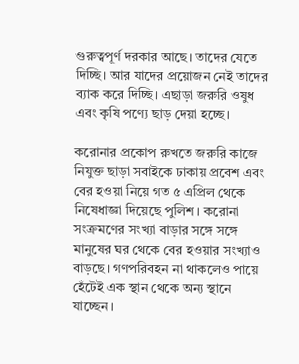গুরুত্বপূর্ণ দরকার আছে। তাদের যেতে দিচ্ছি। আর যাদের প্রয়োজন নেই তাদের ব্যাক করে দিচ্ছি। এছাড়া জরুরি ওষুধ এবং কৃষি পণ্যে ছাড় দেয়া হচ্ছে।

করোনার প্রকোপ রুখতে জরুরি কাজে নিযুক্ত ছাড়া সবাইকে ঢাকায় প্রবেশ এবং বের হওয়া নিয়ে গত ৫ এপ্রিল থেকে নিষেধাজ্ঞা দিয়েছে পুলিশ। করোনা সংক্রমণের সংখ্যা বাড়ার সঙ্গে সঙ্গে মানুষের ঘর থেকে বের হওয়ার সংখ্যাও বাড়ছে। গণপরিবহন না থাকলেও পায়ে হেঁটেই এক স্থান থেকে অন্য স্থানে যাচ্ছেন।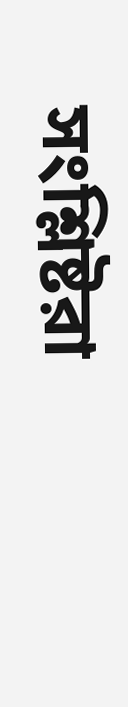সংশ্লিষ্টরা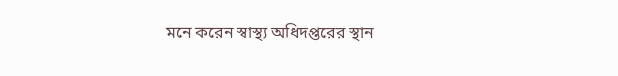মনে করেন স্বাস্থ্য অধিদপ্তরের স্থান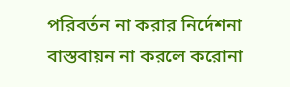পরিবর্তন না করার নির্দেশনা বাস্তবায়ন না করলে করোনা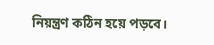নিয়ন্ত্রণ কঠিন হয়ে পড়বে।